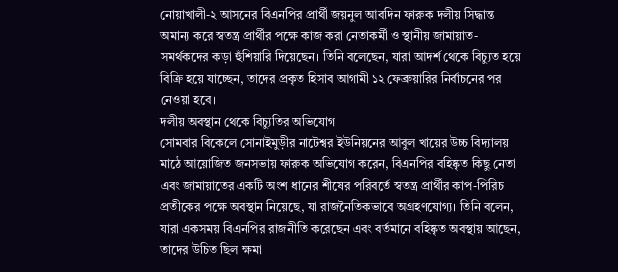নোয়াখালী-২ আসনের বিএনপির প্রার্থী জয়নুল আবদিন ফারুক দলীয় সিদ্ধান্ত অমান্য করে স্বতন্ত্র প্রার্থীর পক্ষে কাজ করা নেতাকর্মী ও স্থানীয় জামায়াত-সমর্থকদের কড়া হুঁশিয়ারি দিয়েছেন। তিনি বলেছেন, যারা আদর্শ থেকে বিচ্যুত হয়ে বিক্রি হয়ে যাচ্ছেন, তাদের প্রকৃত হিসাব আগামী ১২ ফেব্রুয়ারির নির্বাচনের পর নেওয়া হবে।
দলীয় অবস্থান থেকে বিচ্যুতির অভিযোগ
সোমবার বিকেলে সোনাইমুড়ীর নাটেশ্বর ইউনিয়নের আবুল খায়ের উচ্চ বিদ্যালয় মাঠে আয়োজিত জনসভায় ফারুক অভিযোগ করেন, বিএনপির বহিষ্কৃত কিছু নেতা এবং জামায়াতের একটি অংশ ধানের শীষের পরিবর্তে স্বতন্ত্র প্রার্থীর কাপ-পিরিচ প্রতীকের পক্ষে অবস্থান নিয়েছে, যা রাজনৈতিকভাবে অগ্রহণযোগ্য। তিনি বলেন, যারা একসময় বিএনপির রাজনীতি করেছেন এবং বর্তমানে বহিষ্কৃত অবস্থায় আছেন, তাদের উচিত ছিল ক্ষমা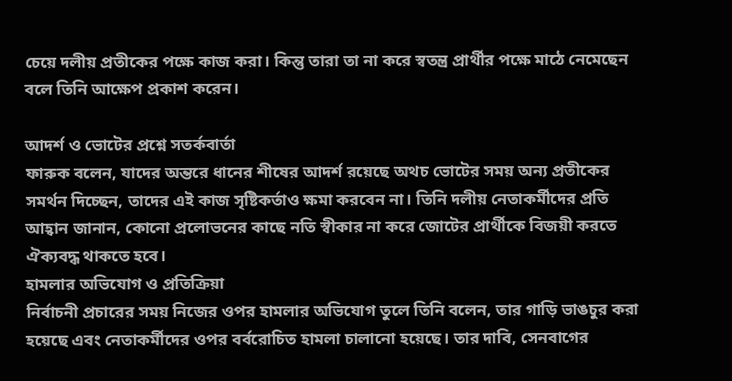চেয়ে দলীয় প্রতীকের পক্ষে কাজ করা। কিন্তু তারা তা না করে স্বতন্ত্র প্রার্থীর পক্ষে মাঠে নেমেছেন বলে তিনি আক্ষেপ প্রকাশ করেন।

আদর্শ ও ভোটের প্রশ্নে সতর্কবার্তা
ফারুক বলেন, যাদের অন্তরে ধানের শীষের আদর্শ রয়েছে অথচ ভোটের সময় অন্য প্রতীকের সমর্থন দিচ্ছেন, তাদের এই কাজ সৃষ্টিকর্তাও ক্ষমা করবেন না। তিনি দলীয় নেতাকর্মীদের প্রতি আহ্বান জানান, কোনো প্রলোভনের কাছে নতি স্বীকার না করে জোটের প্রার্থীকে বিজয়ী করতে ঐক্যবদ্ধ থাকতে হবে।
হামলার অভিযোগ ও প্রতিক্রিয়া
নির্বাচনী প্রচারের সময় নিজের ওপর হামলার অভিযোগ তুলে তিনি বলেন, তার গাড়ি ভাঙচুর করা হয়েছে এবং নেতাকর্মীদের ওপর বর্বরোচিত হামলা চালানো হয়েছে। তার দাবি, সেনবাগের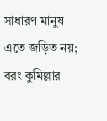সাধারণ মানুষ এতে জড়িত নয়; বরং কুমিল্লার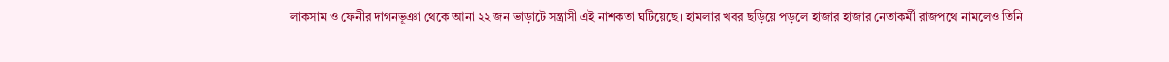লাকসাম ও ফেনীর দাগনভূঞা থেকে আনা ২২ জন ভাড়াটে সন্ত্রাসী এই নাশকতা ঘটিয়েছে। হামলার খবর ছড়িয়ে পড়লে হাজার হাজার নেতাকর্মী রাজপথে নামলেও তিনি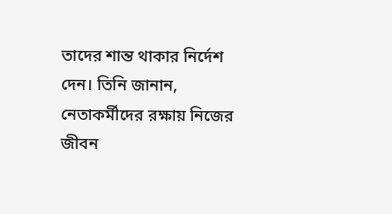তাদের শান্ত থাকার নির্দেশ দেন। তিনি জানান, নেতাকর্মীদের রক্ষায় নিজের জীবন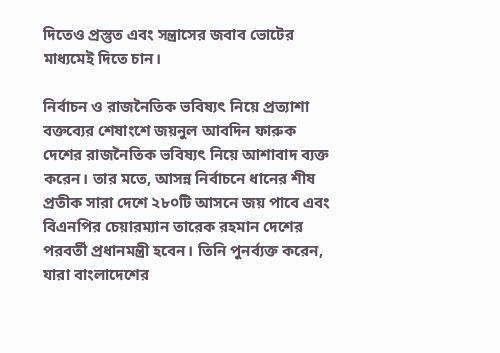দিতেও প্রস্তুত এবং সন্ত্রাসের জবাব ভোটের মাধ্যমেই দিতে চান।

নির্বাচন ও রাজনৈতিক ভবিষ্যৎ নিয়ে প্রত্যাশা
বক্তব্যের শেষাংশে জয়নুল আবদিন ফারুক দেশের রাজনৈতিক ভবিষ্যৎ নিয়ে আশাবাদ ব্যক্ত করেন। তার মতে, আসন্ন নির্বাচনে ধানের শীষ প্রতীক সারা দেশে ২৮০টি আসনে জয় পাবে এবং বিএনপির চেয়ারম্যান তারেক রহমান দেশের পরবর্তী প্রধানমন্ত্রী হবেন। তিনি পুনর্ব্যক্ত করেন, যারা বাংলাদেশের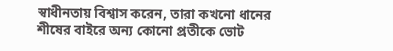স্বাধীনতায় বিশ্বাস করেন, তারা কখনো ধানের শীষের বাইরে অন্য কোনো প্রতীকে ভোট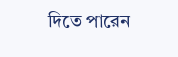দিতে পারেন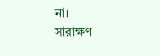না।
সারাক্ষণ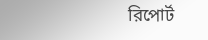রিপোর্ট